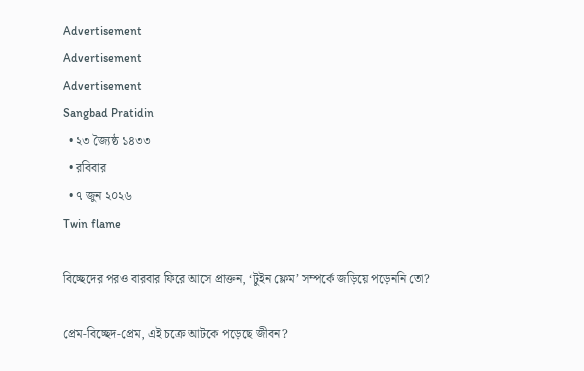Advertisement
Advertisement
Advertisement
Sangbad Pratidin
  • ২৩ জ্যৈষ্ঠ ১৪৩৩
  • রবিবার
  • ৭ জুন ২০২৬
Twin flame

বিচ্ছেদের পরও বারবার ফিরে আসে প্রাক্তন, ‘টুইন ফ্লেম’ সম্পর্কে জড়িয়ে পড়েননি তো?

প্রেম-বিচ্ছেদ-প্রেম, এই চক্রে আটকে পড়েছে জীবন?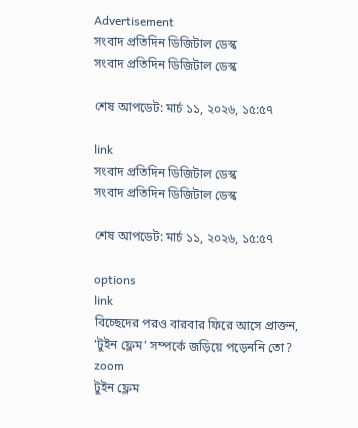Advertisement
সংবাদ প্রতিদিন ডিজিটাল ডেস্ক
সংবাদ প্রতিদিন ডিজিটাল ডেস্ক

শেষ আপডেট: মার্চ ১১, ২০২৬, ১৫:৫৭

link
সংবাদ প্রতিদিন ডিজিটাল ডেস্ক
সংবাদ প্রতিদিন ডিজিটাল ডেস্ক

শেষ আপডেট: মার্চ ১১, ২০২৬, ১৫:৫৭

options
link
বিচ্ছেদের পরও বারবার ফিরে আসে প্রাক্তন, ‘টুইন ফ্লেম’ সম্পর্কে জড়িয়ে পড়েননি তো? zoom
টুইন ফ্লেম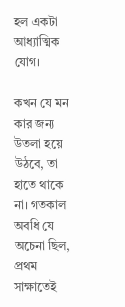হল একটা আধ্যাত্মিক যোগ।

কখন যে মন কার জন্য উতলা হয়ে উঠবে, তা হাতে থাকে না। গতকাল অবধি যে অচেনা ছিল, প্রথম সাক্ষাতেই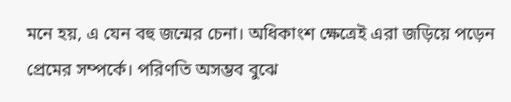মনে হয়, এ যেন বহু জন্মের চেনা। অধিকাংশ ক্ষেত্রেই এরা জড়িয়ে পড়েন প্রেমের সম্পর্কে। পরিণতি অসম্ভব বুঝে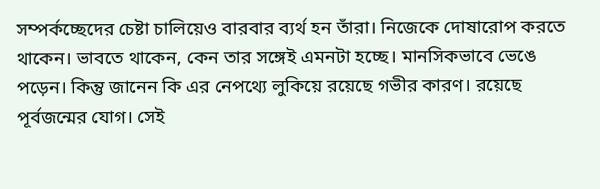সম্পর্কচ্ছেদের চেষ্টা চালিয়েও বারবার ব্যর্থ হন তাঁরা। নিজেকে দোষারোপ করতে থাকেন। ভাবতে থাকেন, কেন তার সঙ্গেই এমনটা হচ্ছে। মানসিকভাবে ভেঙে পড়েন। কিন্তু জানেন কি এর নেপথ্যে লুকিয়ে রয়েছে গভীর কারণ। রয়েছে পূর্বজন্মের যোগ। সেই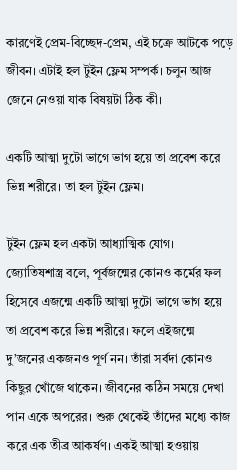কারণেই প্রেম-বিচ্ছেদ-প্রেম, এই চক্রে আটকে পড়ে জীবন। এটাই হল টুইন ফ্লেম সম্পর্ক। চলুন আজ জেনে নেওয়া যাক বিষয়টা ঠিক কী।

একটি আত্মা দুটো ভাগে ভাগ হয়ে তা প্রবেশ করে ভিন্ন শরীরে। তা হল টুইন ফ্লেম।

টুইন ফ্লেম হল একটা আধ্যাত্মিক যোগ। জ্যোতিষশাস্ত্র বলে, পূর্বজন্মের কোনও কর্মের ফল হিসেবে এজন্মে একটি আত্মা দুটো ভাগে ভাগ হয়ে তা প্রবেশ করে ভিন্ন শরীরে। ফলে এইজন্মে দু’জনের একজনও পূর্ণ নন। তাঁরা সর্বদা কোনও কিছুর খোঁজে থাকেন। জীবনের কঠিন সময়ে দেখা পান একে অপরের। শুরু থেকেই তাঁদের মধ্যে কাজ করে এক তীব্র আকর্ষণ। একই আত্মা হওয়ায়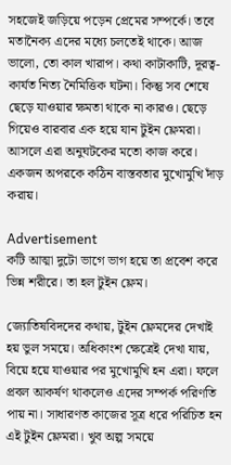সহজেই জড়িয়ে পড়েন প্রেমের সম্পর্কে। তবে মতানৈক্য এদের মধ্যে চলতেই থাকে। আজ ভালো, তো কাল খারাপ। কথা কাটাকাটি, দূরত্ব-কার্যত নিত্য নৈমিত্তিক ঘটনা। কিন্তু সব শেষে ছেড়ে যাওয়ার ক্ষমতা থাকে না কারও। ছেড়ে গিয়েও বারবার এক হয়ে যান টুইন ফ্লেমরা। আসলে এরা অনুঘটকের মতো কাজ করে। একজন অপরকে কঠিন বাস্তবতার মুখোমুখি দাঁড় করায়।

Advertisement
কটি আত্মা দুটো ভাগে ভাগ হয়ে তা প্রবেশ করে ভিন্ন শরীরে। তা হল টুইন ফ্লেম।

জ্যোতিষবিদদের কথায়, টুইন ফ্লেমদের দেখাই হয় ভুল সময়ে। অধিকাংশ ক্ষেত্রেই দেখা যায়, বিয়ে হয়ে যাওয়ার পর মুখোমুখি হন এরা। ফলে প্রবল আকর্ষণ থাকলেও এদের সম্পর্ক পরিণতি পায় না। সাধারণত কাজের সূত্র ধরে পরিচিত হন এই টুইন ফ্লেমরা। খুব অল্প সময়ে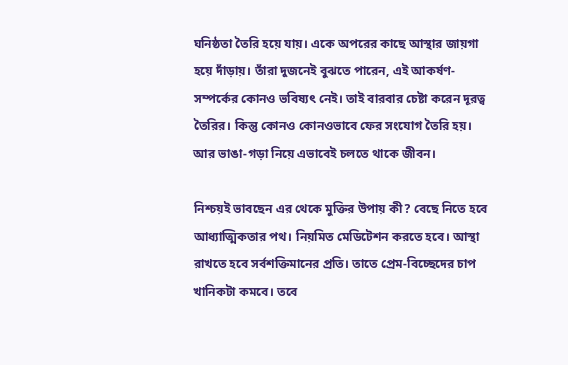ঘনিষ্ঠতা তৈরি হয়ে যায়। একে অপরের কাছে আস্থার জায়গা হয়ে দাঁড়ায়। তাঁরা দুজনেই বুঝতে পারেন, এই আকর্ষণ-সম্পর্কের কোনও ভবিষ্যৎ নেই। তাই বারবার চেষ্টা করেন দূরত্ব তৈরির। কিন্তু কোনও কোনওভাবে ফের সংযোগ তৈরি হয়। আর ভাঙা-গড়া নিয়ে এভাবেই চলতে থাকে জীবন।

নিশ্চয়ই ভাবছেন এর থেকে মুক্তির উপায় কী? বেছে নিতে হবে আধ্যাত্মিকতার পথ। নিয়মিত মেডিটেশন করতে হবে। আস্থা রাখতে হবে সর্বশক্তিমানের প্রতি। তাতে প্রেম-বিচ্ছেদের চাপ খানিকটা কমবে। তবে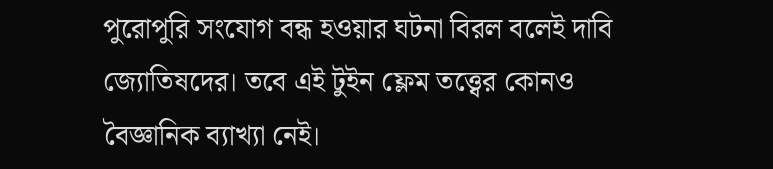পুরোপুরি সংযোগ বন্ধ হওয়ার ঘটনা বিরল বলেই দাবি জ্যোতিষদের। তবে এই টুইন ফ্লেম তত্ত্বের কোনও বৈজ্ঞানিক ব্যাখ্যা নেই।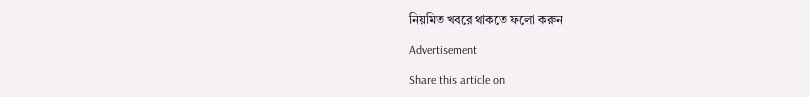নিয়মিত খবরে থাকতে ফলো করুন

Advertisement

Share this article on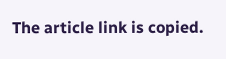The article link is copied.